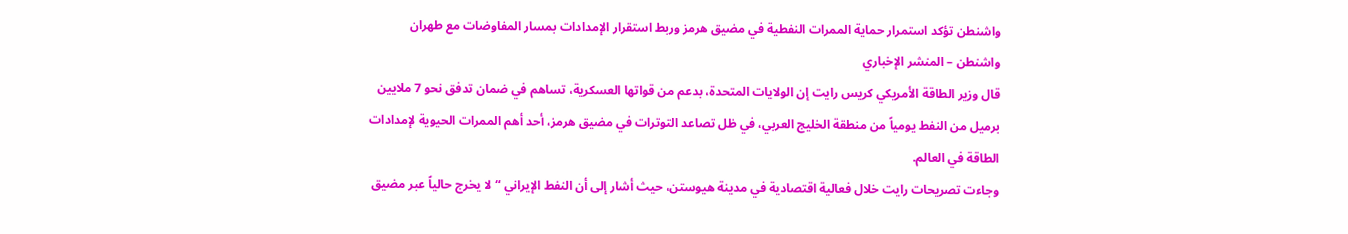واشنطن تؤكد استمرار حماية الممرات النفطية في مضيق هرمز وربط استقرار الإمدادات بمسار المفاوضات مع طهران
واشنطن – المنشر الإخباري
قال وزير الطاقة الأمريكي كريس رايت إن الولايات المتحدة، بدعم من قواتها العسكرية، تساهم في ضمان تدفق نحو 7 ملايين برميل من النفط يومياً من منطقة الخليج العربي، في ظل تصاعد التوترات في مضيق هرمز، أحد أهم الممرات الحيوية لإمدادات الطاقة في العالم.
وجاءت تصريحات رايت خلال فعالية اقتصادية في مدينة هيوستن، حيث أشار إلى أن النفط الإيراني “لا يخرج حالياً عبر مضيق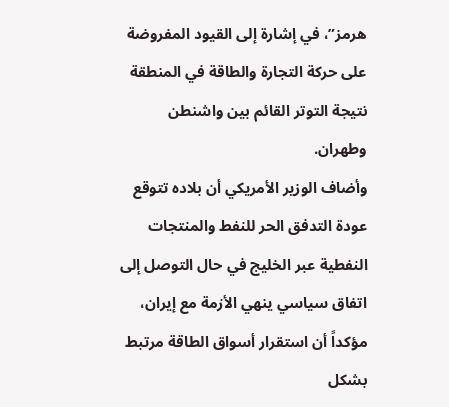هرمز”، في إشارة إلى القيود المفروضة على حركة التجارة والطاقة في المنطقة نتيجة التوتر القائم بين واشنطن وطهران.
وأضاف الوزير الأمريكي أن بلاده تتوقع عودة التدفق الحر للنفط والمنتجات النفطية عبر الخليج في حال التوصل إلى اتفاق سياسي ينهي الأزمة مع إيران، مؤكداً أن استقرار أسواق الطاقة مرتبط بشكل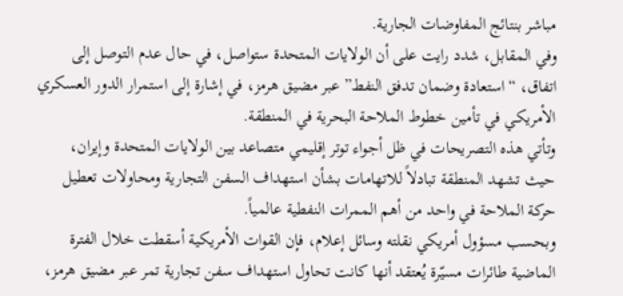مباشر بنتائج المفاوضات الجارية.
وفي المقابل، شدد رايت على أن الولايات المتحدة ستواصل، في حال عدم التوصل إلى اتفاق، “استعادة وضمان تدفق النفط” عبر مضيق هرمز، في إشارة إلى استمرار الدور العسكري الأمريكي في تأمين خطوط الملاحة البحرية في المنطقة.
وتأتي هذه التصريحات في ظل أجواء توتر إقليمي متصاعد بين الولايات المتحدة وإيران، حيث تشهد المنطقة تبادلاً للاتهامات بشأن استهداف السفن التجارية ومحاولات تعطيل حركة الملاحة في واحد من أهم الممرات النفطية عالمياً.
وبحسب مسؤول أمريكي نقلته وسائل إعلام، فإن القوات الأمريكية أسقطت خلال الفترة الماضية طائرات مسيّرة يُعتقد أنها كانت تحاول استهداف سفن تجارية تمر عبر مضيق هرمز،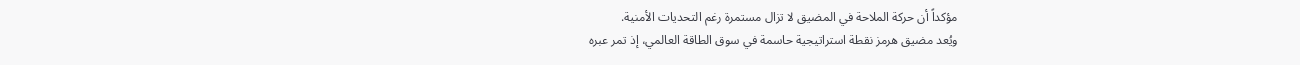مؤكداً أن حركة الملاحة في المضيق لا تزال مستمرة رغم التحديات الأمنية.
ويُعد مضيق هرمز نقطة استراتيجية حاسمة في سوق الطاقة العالمي، إذ تمر عبره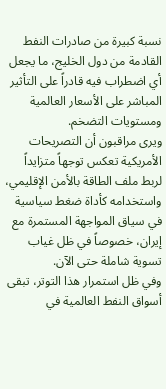نسبة كبيرة من صادرات النفط القادمة من دول الخليج، ما يجعل أي اضطراب فيه قادراً على التأثير المباشر على الأسعار العالمية ومستويات التضخم.
ويرى مراقبون أن التصريحات الأمريكية تعكس توجهاً متزايداً لربط ملف الطاقة بالأمن الإقليمي، واستخدامه كأداة ضغط سياسية في سياق المواجهة المستمرة مع إيران، خصوصاً في ظل غياب تسوية شاملة حتى الآن.
وفي ظل استمرار هذا التوتر، تبقى أسواق النفط العالمية في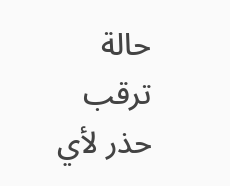حالة ترقب حذر لأي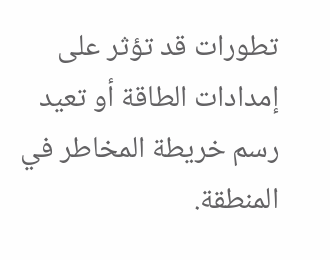تطورات قد تؤثر على إمدادات الطاقة أو تعيد رسم خريطة المخاطر في المنطقة.